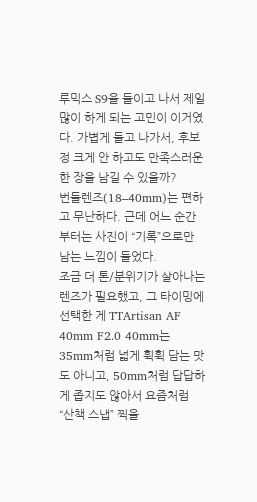루믹스 S9을 들이고 나서 제일 많이 하게 되는 고민이 이거였다. 가볍게 들고 나가서, 후보정 크게 안 하고도 만족스러운 한 장을 남길 수 있을까?
번들렌즈(18–40mm)는 편하고 무난하다. 근데 어느 순간부터는 사진이 “기록”으로만 남는 느낌이 들었다.
조금 더 톤/분위기가 살아나는 렌즈가 필요했고, 그 타이밍에 선택한 게 TTArtisan AF 40mm F2.0 40mm는 35mm처럼 넓게 휙휙 담는 맛도 아니고, 50mm처럼 답답하게 좁지도 않아서 요즘처럼 “산책 스냅” 찍을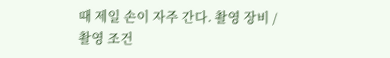때 제일 손이 자주 간다. 촬영 장비 / 촬영 조건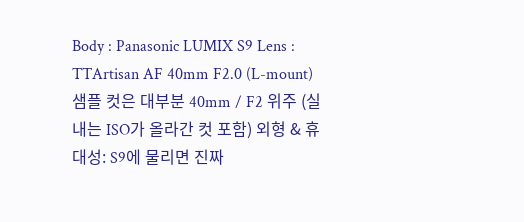Body : Panasonic LUMIX S9 Lens : TTArtisan AF 40mm F2.0 (L-mount) 샘플 컷은 대부분 40mm / F2 위주 (실내는 ISO가 올라간 컷 포함) 외형 & 휴대성: S9에 물리면 진짜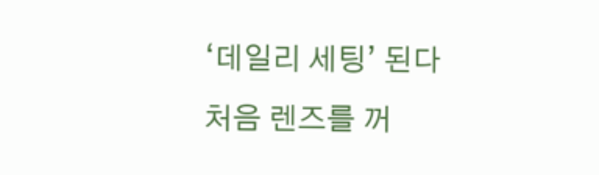‘데일리 세팅’ 된다 처음 렌즈를 꺼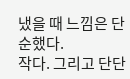냈을 때 느낌은 단순했다.
작다. 그리고 단단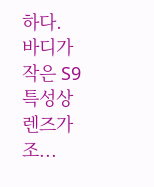하다.
바디가 작은 S9 특성상 렌즈가 조...